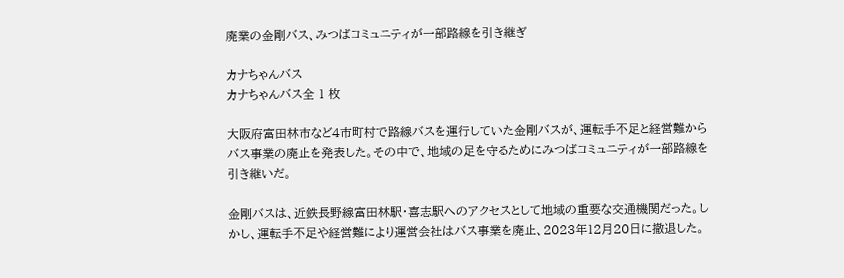廃業の金剛バス、みつばコミュニティが一部路線を引き継ぎ

カナちゃんバス
カナちゃんバス全 1 枚

大阪府富田林市など4市町村で路線バスを運行していた金剛バスが、運転手不足と経営難からバス事業の廃止を発表した。その中で、地域の足を守るためにみつばコミュニティが一部路線を引き継いだ。

金剛バスは、近鉄長野線富田林駅・喜志駅へのアクセスとして地域の重要な交通機関だった。しかし、運転手不足や経営難により運営会社はバス事業を廃止、2023年12月20日に撤退した。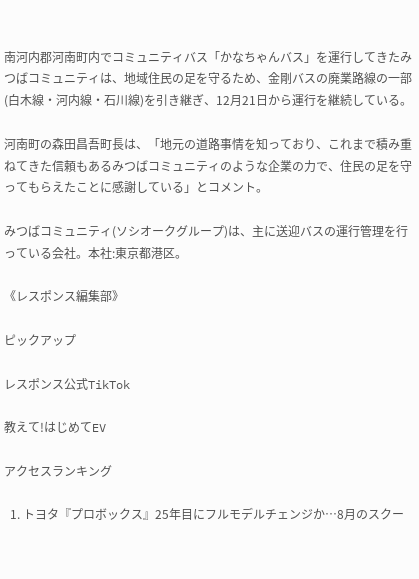南河内郡河南町内でコミュニティバス「かなちゃんバス」を運行してきたみつばコミュニティは、地域住民の足を守るため、金剛バスの廃業路線の一部(白木線・河内線・石川線)を引き継ぎ、12月21日から運行を継続している。

河南町の森田昌吾町長は、「地元の道路事情を知っており、これまで積み重ねてきた信頼もあるみつばコミュニティのような企業の力で、住民の足を守ってもらえたことに感謝している」とコメント。

みつばコミュニティ(ソシオークグループ)は、主に送迎バスの運行管理を行っている会社。本社:東京都港区。

《レスポンス編集部》

ピックアップ

レスポンス公式TikTok

教えて!はじめてEV

アクセスランキング

  1. トヨタ『プロボックス』25年目にフルモデルチェンジか…8月のスクー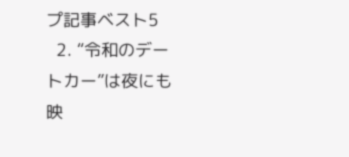プ記事ベスト5
  2. “令和のデートカー”は夜にも映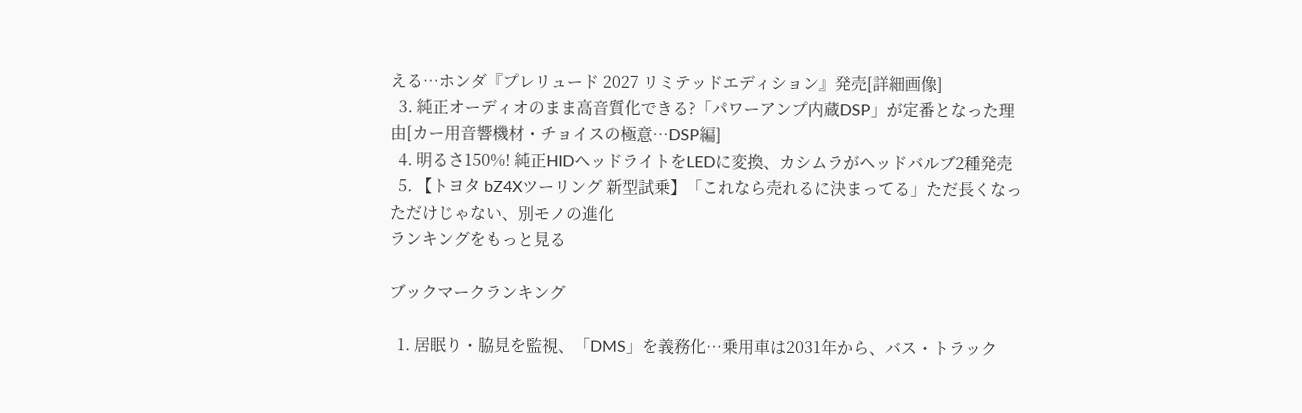える…ホンダ『プレリュード 2027 リミテッドエディション』発売[詳細画像]
  3. 純正オーディオのまま高音質化できる?「パワーアンプ内蔵DSP」が定番となった理由[カー用音響機材・チョイスの極意…DSP編]
  4. 明るさ150%! 純正HIDヘッドライトをLEDに変換、カシムラがヘッドバルブ2種発売
  5. 【トヨタ bZ4Xツーリング 新型試乗】「これなら売れるに決まってる」ただ長くなっただけじゃない、別モノの進化
ランキングをもっと見る

ブックマークランキング

  1. 居眠り・脇見を監視、「DMS」を義務化…乗用車は2031年から、バス・トラック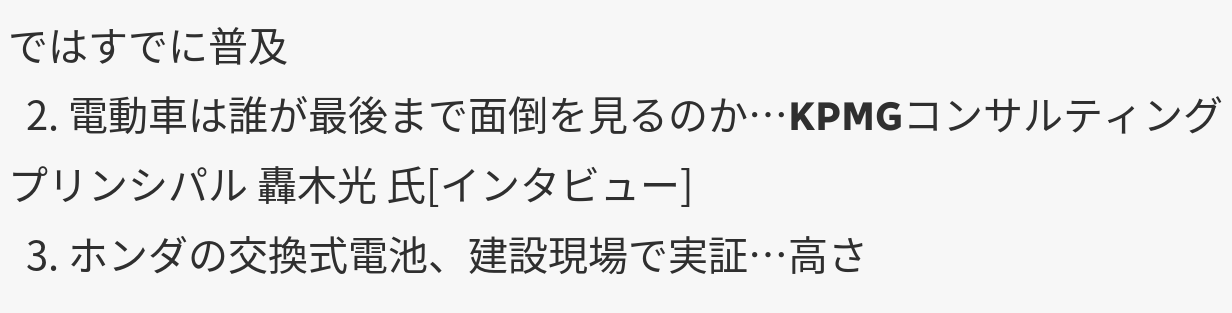ではすでに普及
  2. 電動車は誰が最後まで面倒を見るのか…KPMGコンサルティング プリンシパル 轟木光 氏[インタビュー]
  3. ホンダの交換式電池、建設現場で実証…高さ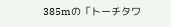385mの「トーチタワ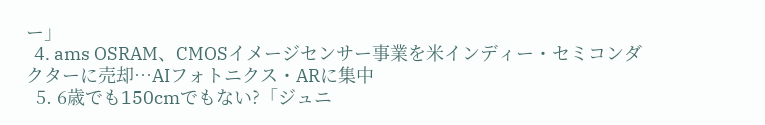ー」
  4. ams OSRAM、CMOSイメージセンサー事業を米インディー・セミコンダクターに売却…AIフォトニクス・ARに集中
  5. 6歳でも150cmでもない?「ジュニ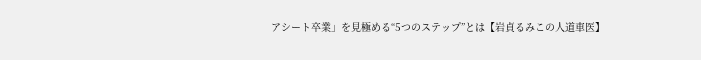アシート卒業」を見極める“5つのステップ”とは【岩貞るみこの人道車医】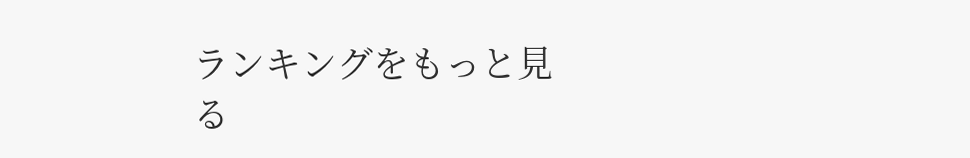ランキングをもっと見る